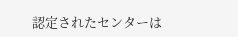認定されたセンターは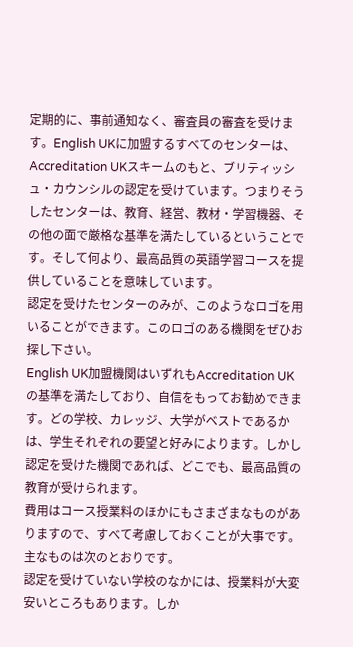定期的に、事前通知なく、審査員の審査を受けます。English UKに加盟するすべてのセンターは、Accreditation UKスキームのもと、ブリティッシュ・カウンシルの認定を受けています。つまりそうしたセンターは、教育、経営、教材・学習機器、その他の面で厳格な基準を満たしているということです。そして何より、最高品質の英語学習コースを提供していることを意味しています。
認定を受けたセンターのみが、このようなロゴを用いることができます。このロゴのある機関をぜひお探し下さい。
English UK加盟機関はいずれもAccreditation UKの基準を満たしており、自信をもってお勧めできます。どの学校、カレッジ、大学がベストであるかは、学生それぞれの要望と好みによります。しかし認定を受けた機関であれば、どこでも、最高品質の教育が受けられます。
費用はコース授業料のほかにもさまざまなものがありますので、すべて考慮しておくことが大事です。主なものは次のとおりです。
認定を受けていない学校のなかには、授業料が大変安いところもあります。しか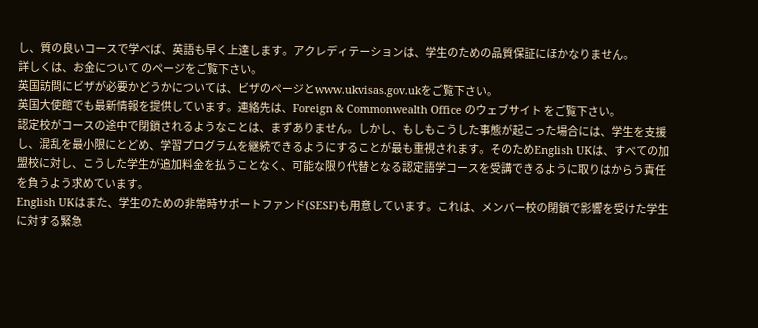し、質の良いコースで学べば、英語も早く上達します。アクレディテーションは、学生のための品質保証にほかなりません。
詳しくは、お金について のページをご覧下さい。
英国訪問にビザが必要かどうかについては、ビザのページとwww.ukvisas.gov.ukをご覧下さい。
英国大使館でも最新情報を提供しています。連絡先は、Foreign & Commonwealth Office のウェブサイト をご覧下さい。
認定校がコースの途中で閉鎖されるようなことは、まずありません。しかし、もしもこうした事態が起こった場合には、学生を支援し、混乱を最小限にとどめ、学習プログラムを継続できるようにすることが最も重視されます。そのためEnglish UKは、すべての加盟校に対し、こうした学生が追加料金を払うことなく、可能な限り代替となる認定語学コースを受講できるように取りはからう責任を負うよう求めています。
English UKはまた、学生のための非常時サポートファンド(SESF)も用意しています。これは、メンバー校の閉鎖で影響を受けた学生に対する緊急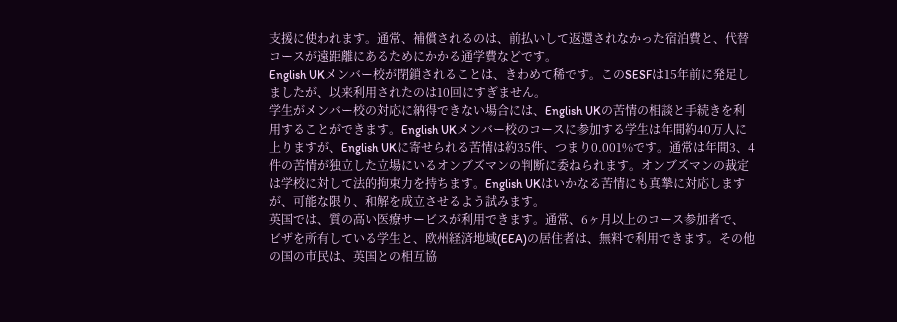支援に使われます。通常、補償されるのは、前払いして返還されなかった宿泊費と、代替コースが遠距離にあるためにかかる通学費などです。
English UKメンバー校が閉鎖されることは、きわめて稀です。このSESFは15年前に発足しましたが、以来利用されたのは10回にすぎません。
学生がメンバー校の対応に納得できない場合には、English UKの苦情の相談と手続きを利用することができます。English UKメンバー校のコースに参加する学生は年間約40万人に上りますが、English UKに寄せられる苦情は約35件、つまり0.001%です。通常は年間3、4件の苦情が独立した立場にいるオンブズマンの判断に委ねられます。オンブズマンの裁定は学校に対して法的拘束力を持ちます。English UKはいかなる苦情にも真摯に対応しますが、可能な限り、和解を成立させるよう試みます。
英国では、質の高い医療サービスが利用できます。通常、6ヶ月以上のコース参加者で、ビザを所有している学生と、欧州経済地域(EEA)の居住者は、無料で利用できます。その他の国の市民は、英国との相互協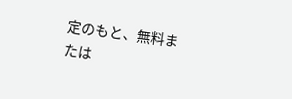定のもと、無料または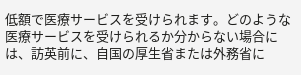低額で医療サービスを受けられます。どのような医療サービスを受けられるか分からない場合には、訪英前に、自国の厚生省または外務省に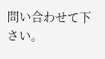問い合わせて下さい。